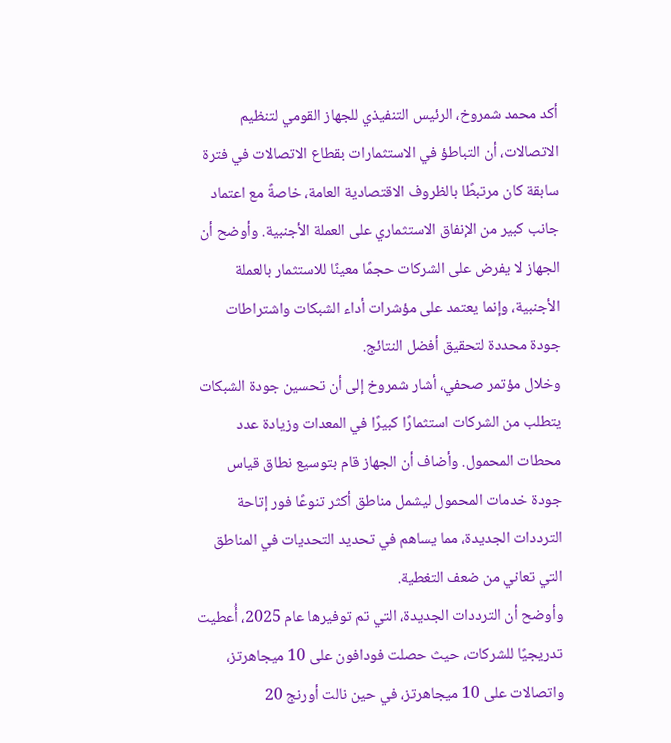أكد محمد شمروخ، الرئيس التنفيذي للجهاز القومي لتنظيم الاتصالات، أن التباطؤ في الاستثمارات بقطاع الاتصالات في فترة سابقة كان مرتبطًا بالظروف الاقتصادية العامة، خاصةً مع اعتماد جانب كبير من الإنفاق الاستثماري على العملة الأجنبية. وأوضح أن الجهاز لا يفرض على الشركات حجمًا معينًا للاستثمار بالعملة الأجنبية، وإنما يعتمد على مؤشرات أداء الشبكات واشتراطات جودة محددة لتحقيق أفضل النتائج.
وخلال مؤتمر صحفي، أشار شمروخ إلى أن تحسين جودة الشبكات يتطلب من الشركات استثمارًا كبيرًا في المعدات وزيادة عدد محطات المحمول. وأضاف أن الجهاز قام بتوسيع نطاق قياس جودة خدمات المحمول ليشمل مناطق أكثر تنوعًا فور إتاحة الترددات الجديدة، مما يساهم في تحديد التحديات في المناطق التي تعاني من ضعف التغطية.
وأوضح أن الترددات الجديدة، التي تم توفيرها عام 2025، أُعطيت تدريجيًا للشركات، حيث حصلت فودافون على 10 ميجاهرتز، واتصالات على 10 ميجاهرتز، في حين نالت أورنج 20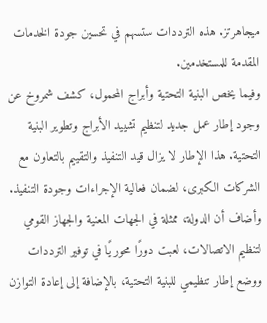ميجاهرتز. هذه الترددات ستسهم في تحسين جودة الخدمات المقدمة للمستخدمين.
وفيما يخص البنية التحتية وأبراج المحمول، كشف شمروخ عن وجود إطار عمل جديد لتنظيم تشييد الأبراج وتطوير البنية التحتية. هذا الإطار لا يزال قيد التنفيذ والتقييم بالتعاون مع الشركات الكبرى، لضمان فعالية الإجراءات وجودة التنفيذ.
وأضاف أن الدولة، ممثلة في الجهات المعنية والجهاز القومي لتنظيم الاتصالات، لعبت دورًا محوريًا في توفير الترددات ووضع إطار تنظيمي للبنية التحتية، بالإضافة إلى إعادة التوازن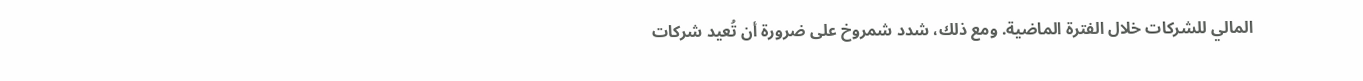المالي للشركات خلال الفترة الماضية. ومع ذلك، شدد شمروخ على ضرورة أن تُعيد شركات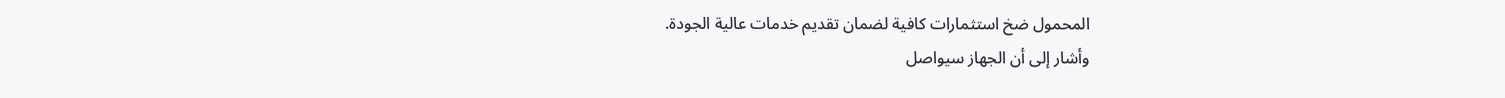المحمول ضخ استثمارات كافية لضمان تقديم خدمات عالية الجودة.
وأشار إلى أن الجهاز سيواصل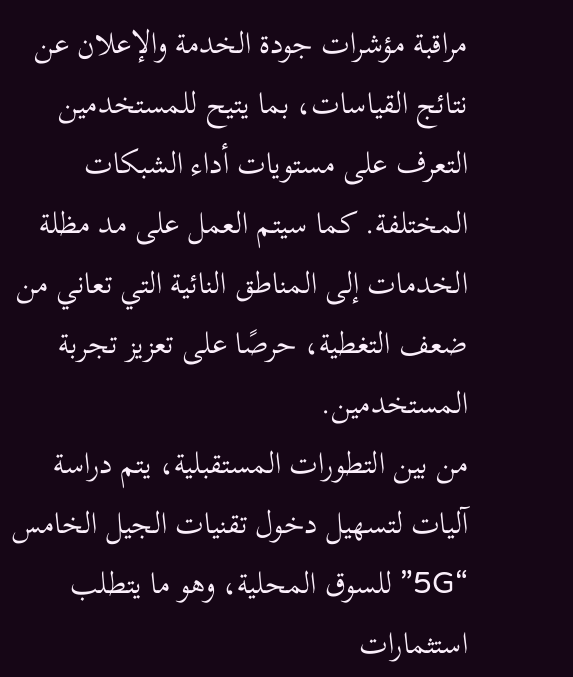مراقبة مؤشرات جودة الخدمة والإعلان عن نتائج القياسات، بما يتيح للمستخدمين التعرف على مستويات أداء الشبكات المختلفة. كما سيتم العمل على مد مظلة الخدمات إلى المناطق النائية التي تعاني من ضعف التغطية، حرصًا على تعزيز تجربة المستخدمين.
من بين التطورات المستقبلية، يتم دراسة آليات لتسهيل دخول تقنيات الجيل الخامس “5G” للسوق المحلية، وهو ما يتطلب استثمارات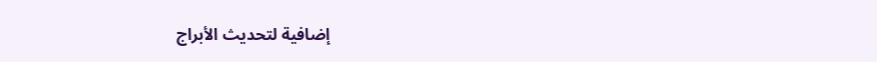إضافية لتحديث الأبراج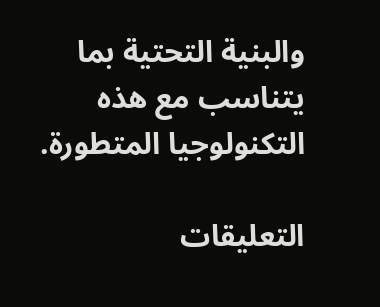والبنية التحتية بما يتناسب مع هذه التكنولوجيا المتطورة.

التعليقات